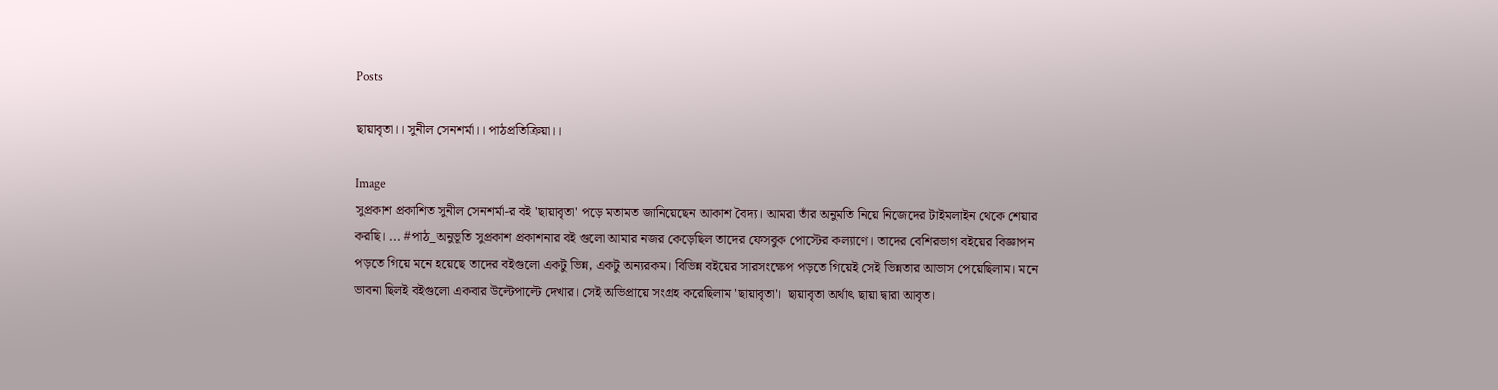Posts

ছায়াবৃতা।। সুনীল সেনশর্মা।। পাঠপ্রতিক্রিয়া।।

Image
সুপ্রকাশ প্রকাশিত সুনীল সেনশর্মা-র বই 'ছায়াবৃতা' পড়ে মতামত জানিয়েছেন আকাশ বৈদ্য। আমরা তাঁর অনুমতি নিয়ে নিজেদের টাইমলাইন থেকে শেয়ার করছি। ... #পাঠ_অনুভূতি সুপ্রকাশ প্রকাশনার বই গুলো আমার নজর কেড়েছিল তাদের ফেসবুক পোস্টের কল্যাণে। তাদের বেশিরভাগ বইয়ের বিজ্ঞাপন পড়তে গিয়ে মনে হয়েছে তাদের বইগুলো একটু ভিন্ন, একটু অন্যরকম। বিভিন্ন বইয়ের সারসংক্ষেপ পড়তে গিয়েই সেই ভিন্নতার আভাস পেয়েছিলাম। মনে ভাবনা ছিলই বইগুলো একবার উল্টেপাল্টে দেখার। সেই অভিপ্রায়ে সংগ্রহ করেছিলাম 'ছায়াবৃতা'।  ছায়াবৃতা অর্থাৎ ছায়া দ্বারা আবৃত।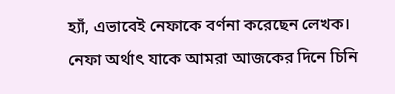হ্যাঁ, এভাবেই নেফাকে বর্ণনা করেছেন লেখক। নেফা অর্থাৎ যাকে আমরা আজকের দিনে চিনি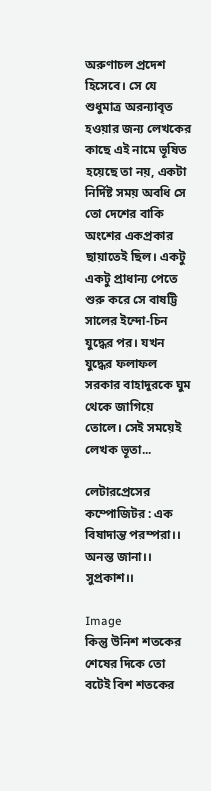অরুণাচল প্রদেশ হিসেবে। সে যে শুধুমাত্র অরন্যাবৃত হওয়ার জন্য লেখকের কাছে এই নামে ভূষিত হয়েছে তা নয়, একটা নির্দিষ্ট সময় অবধি সে তো দেশের বাকি অংশের একপ্রকার ছায়াতেই ছিল। একটু একটু প্রাধান্য পেতে শুরু করে সে বাষট্টি সালের ইন্দো-চিন যুদ্ধের পর। যখন যুদ্ধের ফলাফল সরকার বাহাদুরকে ঘুম থেকে জাগিয়ে তোলে। সেই সময়েই লেখক ভূতা...

লেটারপ্রেসের কম্পোজিটর : এক বিষাদান্ত পরম্পরা।। অনন্ত জানা।। সুপ্রকাশ।।

Image
কিন্তু উনিশ শতকের শেষের দিকে তো বটেই বিশ শতকের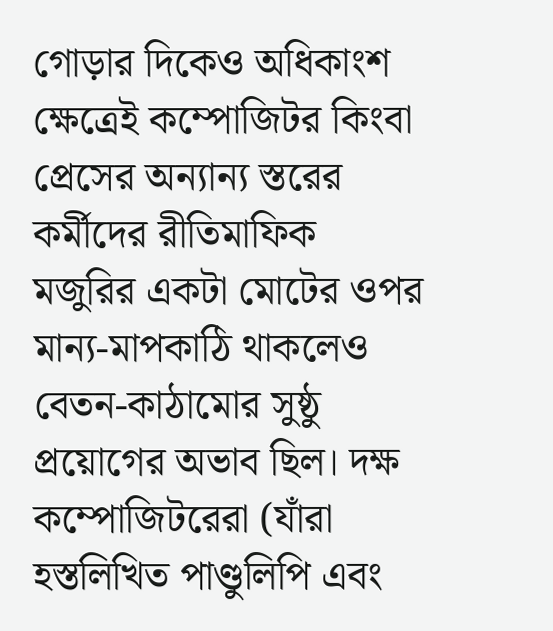গোড়ার দিকেও অধিকাংশ ক্ষেত্রেই কম্পোজিটর কিংবা প্রেসের অন্যান্য স্তরের কর্মীদের রীতিমাফিক মজুরির একটা মোটের ওপর মান্য-মাপকাঠি থাকলেও বেতন-কাঠামোর সুষ্ঠু প্রয়োগের অভাব ছিল। দক্ষ কম্পোজিটরেরা (যাঁরা হস্তলিখিত পাণ্ডুলিপি এবং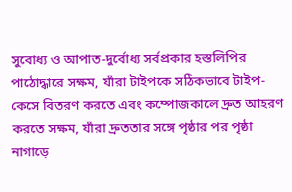সুবোধ্য ও আপাত-দুর্বোধ্য সর্বপ্রকার হস্তলিপির পাঠোদ্ধারে সক্ষম, যাঁরা টাইপকে সঠিকভাবে টাইপ-কেসে বিতরণ করতে এবং কম্পোজকালে দ্রুত আহরণ করতে সক্ষম, যাঁরা দ্রুততার সঙ্গে পৃষ্ঠার পর পৃষ্ঠা নাগাড়ে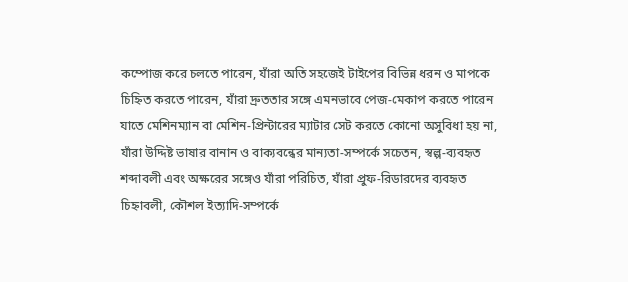কম্পোজ করে চলতে পারেন, যাঁরা অতি সহজেই টাইপের বিভিন্ন ধরন ও মাপকে চিহ্নিত করতে পারেন, যাঁরা দ্রুততার সঙ্গে এমনভাবে পেজ-মেকাপ করতে পারেন যাতে মেশিনম্যান বা মেশিন-প্রিন্টারের ম্যাটার সেট করতে কোনো অসুবিধা হয় না, যাঁরা উদ্দিষ্ট ভাষার বানান ও বাক্যবন্ধের মান্যতা-সম্পর্কে সচেতন, স্বল্প-ব্যবহৃত শব্দাবলী এবং অক্ষরের সঙ্গেও যাঁরা পরিচিত, যাঁরা প্রুফ-রিডারদের ব্যবহৃত চিহ্নাবলী, কৌশল ইত্যাদি-সম্পর্কে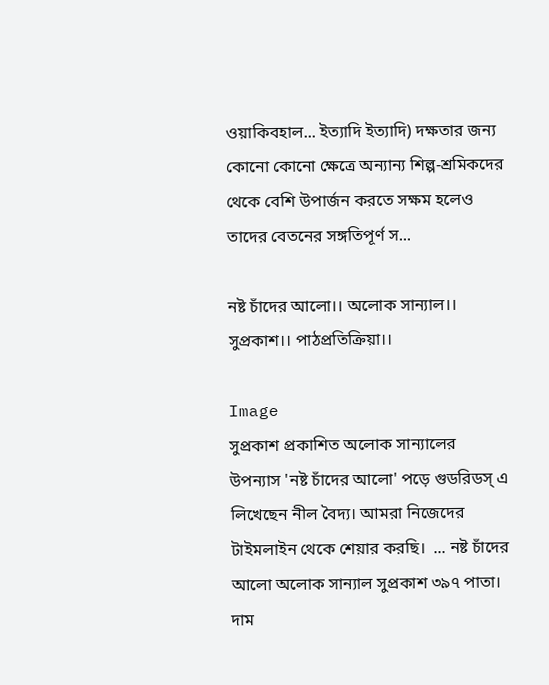ওয়াকিবহাল... ইত্যাদি ইত্যাদি) দক্ষতার জন্য কোনো কোনো ক্ষেত্রে অন্যান্য শিল্প-শ্রমিকদের থেকে বেশি উপার্জন করতে সক্ষম হলেও তাদের বেতনের সঙ্গতিপূর্ণ স...

নষ্ট চাঁদের আলো।। অলোক সান্যাল।। সুপ্রকাশ।। পাঠপ্রতিক্রিয়া।।

Image
সুপ্রকাশ প্রকাশিত অলোক সান্যালের উপন্যাস 'নষ্ট চাঁদের আলো' পড়ে গুডরিডস্ এ লিখেছেন নীল বৈদ্য। আমরা নিজেদের টাইমলাইন থেকে শেয়ার করছি।  ... নষ্ট চাঁদের আলো অলোক সান্যাল সুপ্রকাশ ৩৯৭ পাতা। দাম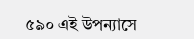৫৯০ এই উপন্যাসে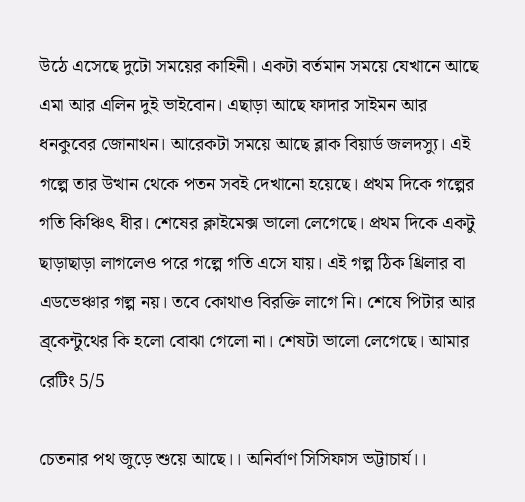উঠে এসেছে দুটো সময়ের কাহিনী। একটা বর্তমান সময়ে যেখানে আছে এমা আর এলিন দুই ভাইবোন। এছাড়া আছে ফাদার সাইমন আর ধনকুবের জোনাথন। আরেকটা সময়ে আছে ব্লাক বিয়ার্ড জলদস্যু। এই গল্পে তার উত্থান থেকে পতন সবই দেখানো হয়েছে। প্রথম দিকে গল্পের গতি কিঞ্চিৎ ধীর। শেষের ক্লাইমেক্স ভালো লেগেছে। প্রথম দিকে একটু ছাড়াছাড়া লাগলেও পরে গল্পে গতি এসে যায়। এই গল্প ঠিক থ্রিলার বা এডভেঞ্চার গল্প নয়। তবে কোথাও বিরক্তি লাগে নি। শেষে পিটার আর ব্র্কেন্টুথের কি হলো বোঝা গেলো না। শেষটা ভালো লেগেছে। আমার রেটিং 5/5

চেতনার পথ জুড়ে শুয়ে আছে।। অনির্বাণ সিসিফাস ভট্টাচার্য।।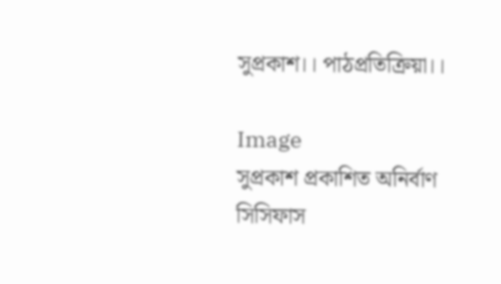সুপ্রকাশ।। পাঠপ্রতিক্রিয়া।।

Image
সুপ্রকাশ প্রকাশিত অনির্বাণ সিসিফাস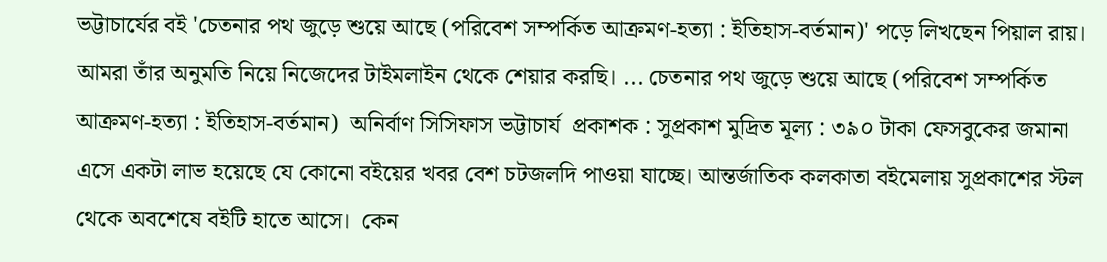ভট্টাচার্যের বই 'চেতনার পথ জুড়ে শুয়ে আছে (পরিবেশ সম্পর্কিত আক্রমণ-হত্যা : ইতিহাস-বর্তমান)' পড়ে লিখছেন পিয়াল রায়। আমরা তাঁর অনুমতি নিয়ে নিজেদের টাইমলাইন থেকে শেয়ার করছি। ... চেতনার পথ জুড়ে শুয়ে আছে (পরিবেশ সম্পর্কিত আক্রমণ-হত্যা : ইতিহাস-বর্তমান)  অনির্বাণ সিসিফাস ভট্টাচার্য  প্রকাশক : সুপ্রকাশ মুদ্রিত মূল্য : ৩৯০ টাকা ফেসবুকের জমানা এসে একটা লাভ হয়েছে যে কোনো বইয়ের খবর বেশ চটজলদি পাওয়া যাচ্ছে। আন্তর্জাতিক কলকাতা বইমেলায় সুপ্রকাশের স্টল থেকে অবশেষে বইটি হাতে আসে।  কেন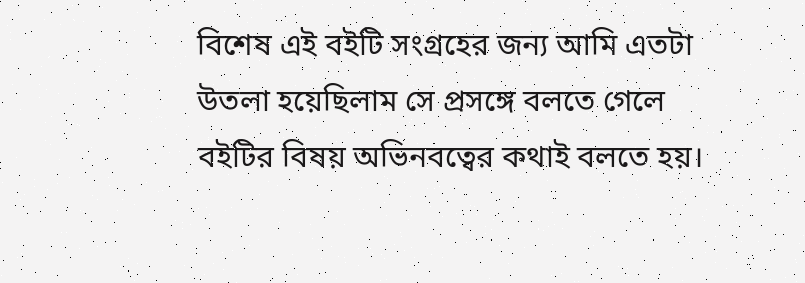বিশেষ এই বইটি সংগ্রহের জন্য আমি এতটা উতলা হয়েছিলাম সে প্রসঙ্গে বলতে গেলে বইটির বিষয় অভিনবত্বের কথাই বলতে হয়।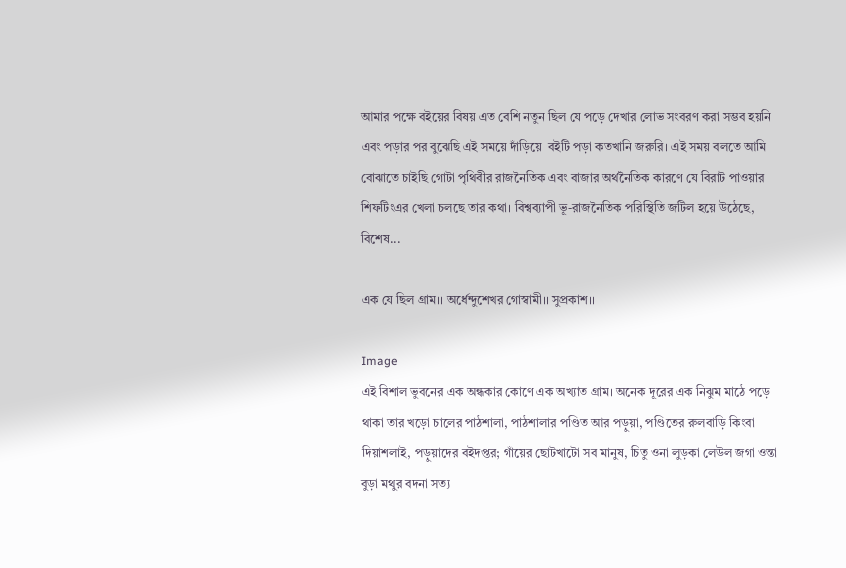আমার পক্ষে বইয়ের বিষয় এত বেশি নতুন ছিল যে পড়ে দেখার লোভ সংবরণ করা সম্ভব হয়নি এবং পড়ার পর বুঝেছি এই সময়ে দাঁড়িয়ে  বইটি পড়া কতখানি জরুরি। এই সময় বলতে আমি বোঝাতে চাইছি গোটা পৃথিবীর রাজনৈতিক এবং বাজার অর্থনৈতিক কারণে যে বিরাট পাওয়ার শিফটিংএর খেলা চলছে তার কথা। বিশ্বব্যাপী ভূ-রাজনৈতিক পরিস্থিতি জটিল হয়ে উঠেছে, বিশেষ...

এক যে ছিল গ্রাম।। অর্ধেন্দুশেখর গোস্বামী।। সুপ্রকাশ।।

Image
এই বিশাল ভুবনের এক অন্ধকার কোণে এক অখ্যাত গ্রাম। অনেক দূরের এক নিঝুম মাঠে পড়ে থাকা তার খড়ো চালের পাঠশালা, পাঠশালার পণ্ডিত আর পড়ুয়া, পণ্ডিতের রুলবাড়ি কিংবা দিয়াশলাই, পড়ুয়াদের বইদপ্তর; গাঁয়ের ছোটখাটো সব মানুষ, চিতু ওনা লুড়কা লেউল জগা ওন্তা বুড়া মথুর বদনা সত্য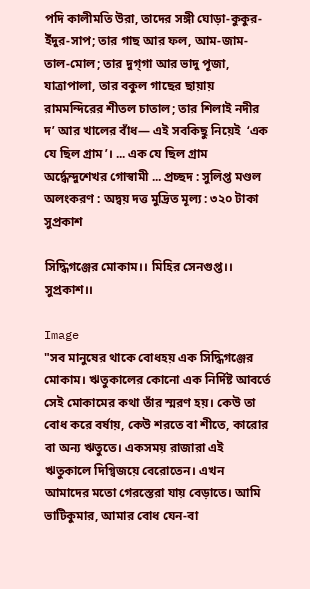পদি কালীমতি উরা, তাদের সঙ্গী ঘোড়া-কুকুর-ইঁদুর-সাপ; তার গাছ আর ফল, আম-জাম-তাল-মোল; তার দুগ্‌গা আর ভাদু পূজা, যাত্রাপালা, তার বকুল গাছের ছায়ায় রামমন্দিরের শীতল চাতাল; তার শিলাই নদীর দ’ আর খালের বাঁধ— এই সবকিছু নিয়েই  ‘এক যে ছিল গ্রাম’। ... এক যে ছিল গ্রাম অর্দ্ধেন্দুশেখর গোস্বামী ... প্রচ্ছদ : সুলিপ্ত মণ্ডল অলংকরণ : অদ্বয় দত্ত মুদ্রিত মূল্য : ৩২০ টাকা সুপ্রকাশ

সিদ্ধিগঞ্জের মোকাম।। মিহির সেনগুপ্ত।। সুপ্রকাশ।।

Image
"সব মানুষের থাকে বোধহয় এক সিদ্ধিগঞ্জের মোকাম। ঋতুকালের কোনো এক নির্দিষ্ট আবর্তে সেই মোকামের কথা তাঁর স্মরণ হয়। কেউ তা বোধ করে বর্ষায়, কেউ শরতে বা শীতে, কারোর বা অন্য ঋতুতে। একসময় রাজারা এই ঋতুকালে দিগ্বিজয়ে বেরোতেন। এখন আমাদের মতো গেরস্তেরা যায় বেড়াতে। আমি ভাটিকুমার, আমার বোধ যেন-বা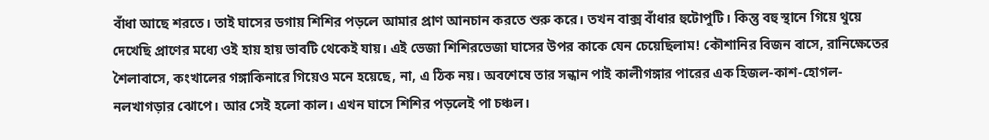বাঁধা আছে শরতে। তাই ঘাসের ডগায় শিশির পড়লে আমার প্রাণ আনচান করতে শুরু করে। তখন বাক্স বাঁধার হুটোপুটি। কিন্তু বহু স্থানে গিয়ে থুয়ে দেখেছি প্রাণের মধ্যে ওই হায় হায় ভাবটি থেকেই যায়। এই ভেজা শিশিরভেজা ঘাসের উপর কাকে যেন চেয়েছিলাম! কৌশানির বিজন বাসে, রানিক্ষেতের শৈলাবাসে, কংখালের গঙ্গাকিনারে গিয়েও মনে হয়েছে, না, এ ঠিক নয়। অবশেষে তার সন্ধান পাই কালীগঙ্গার পারের এক হিজল-কাশ-হোগল-নলখাগড়ার ঝোপে। আর সেই হলো কাল। এখন ঘাসে শিশির পড়লেই পা চঞ্চল।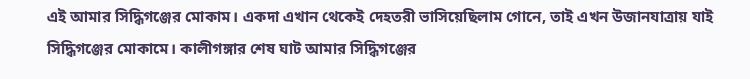এই আমার সিদ্ধিগঞ্জের মোকাম। একদা এখান থেকেই দেহতরী ভাসিয়েছিলাম গোনে, তাই এখন উজানযাত্রায় যাই সিদ্ধিগঞ্জের মোকামে। কালীগঙ্গার শেষ ঘাট আমার সিদ্ধিগঞ্জের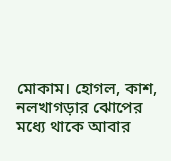মোকাম। হোগল, কাশ, নলখাগড়ার ঝোপের মধ্যে থাকে আবার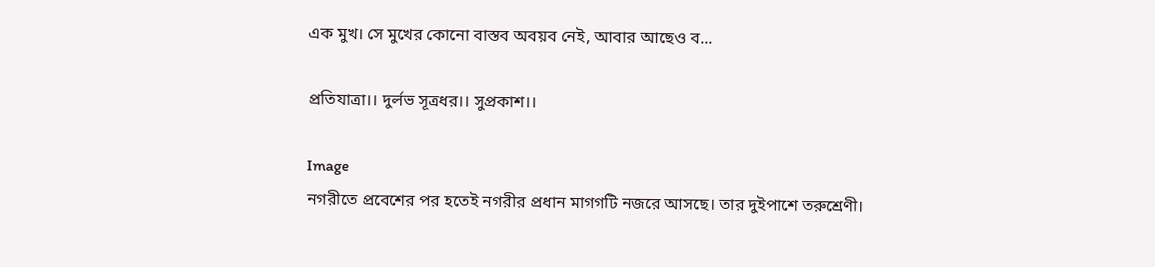এক মুখ। সে মুখের কোনো বাস্তব অবয়ব নেই, আবার আছেও ব...

প্রতিযাত্রা।। দুর্লভ সূত্রধর।। সুপ্রকাশ।।

Image
নগরীতে প্রবেশের পর হতেই নগরীর প্রধান মাগগটি নজরে আসছে। তার দুইপাশে তরুশ্রেণী।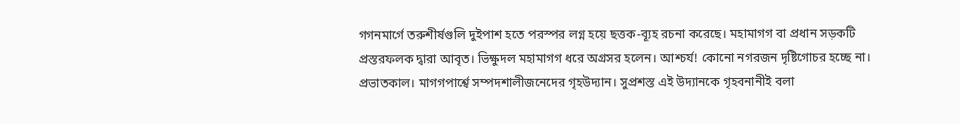গগনমার্গে তরুশীর্ষগুলি দুইপাশ হতে পরস্পর লগ্ন হয়ে ছত্তক-ব্যূহ রচনা করেছে। মহামাগগ বা প্রধান সড়কটি প্রস্তরফলক দ্বারা আবৃত। ভিক্ষুদল মহামাগগ ধরে অগ্রসর হলেন। আশ্চর্য! কোনো নগরজন দৃষ্টিগোচর হচ্ছে না। প্রভাতকাল। মাগগপার্শ্বে সম্পদশালীজনেদের গৃহউদ্যান। সুপ্রশস্ত এই উদ্যানকে গৃহবনানীই বলা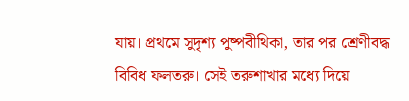যায়। প্রথমে সুদৃশ্য পুষ্পবীথিকা, তার পর শ্রেণীবদ্ধ বিবিধ ফলতরু। সেই তরুশাখার মধ্যে দিয়ে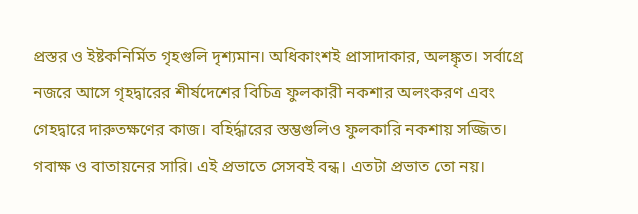প্রস্তর ও ইষ্টকনির্মিত গৃহগুলি দৃশ্যমান। অধিকাংশই প্রাসাদাকার, অলঙ্কৃত। সর্বাগ্রে নজরে আসে গৃহদ্বারের শীর্ষদেশের বিচিত্র ফুলকারী নকশার অলংকরণ এবং গেহদ্বারে দারুতক্ষণের কাজ। বহির্দ্ধারের স্তম্ভগুলিও ফুলকারি নকশায় সজ্জিত। গবাক্ষ ও বাতায়নের সারি। এই প্রভাতে সেসবই বন্ধ। এতটা প্রভাত তো নয়।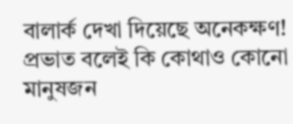বালার্ক দেখা দিয়েছে অনেকক্ষণ! প্রভাত বলেই কি কোথাও কোনো মানুষজন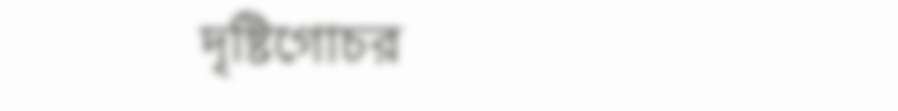দৃষ্টিগোচর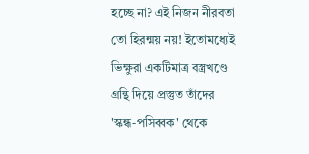হচ্ছে না? এই নিজন নীরবতা তো হিরন্ময় নয়! ইতোমধ্যেই ভিক্ষুরা একটিমাত্র বস্ত্রখণ্ডে গ্রন্থি দিয়ে প্রস্তুত তাঁদের 'স্কন্ধ-পসিব্বক' থেকে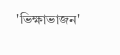'ভিক্ষাভাজন'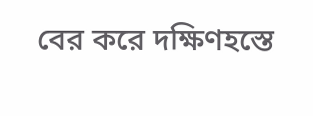বের করে দক্ষিণহস্তে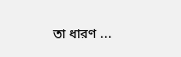তা ধারণ ...